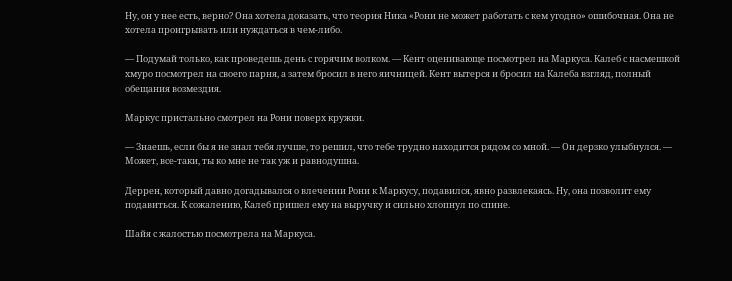Ну, он у нее есть, верно? Она хотела доказать, что теория Ника «Рони не может работать с кем угодно» ошибочная. Она не хотела проигрывать или нуждаться в чем-либо.

— Подумай только, как проведешь день с горячим волком. — Кент оценивающе посмотрел на Маркуса. Калеб с насмешкой хмуро посмотрел на своего парня, а затем бросил в него яичницей. Кент вытерся и бросил на Калеба взгляд, полный обещания возмездия.

Маркус пристально смотрел на Рони поверх кружки.

— Знаешь, если бы я не знал тебя лучше, то решил, что тебе трудно находится рядом со мной. — Он дерзко улыбнулся. — Может, все-таки, ты ко мне не так уж и равнодушна.

Деррен, который давно догадывался о влечении Рони к Маркусу, подавился, явно развлекаясь. Ну, она позволит ему подавиться. К сожалению, Калеб пришел ему на выручку и сильно хлопнул по спине.

Шайя с жалостью посмотрела на Маркуса.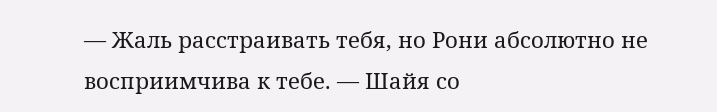— Жаль расстраивать тебя, но Рони абсолютно не восприимчива к тебе. — Шайя со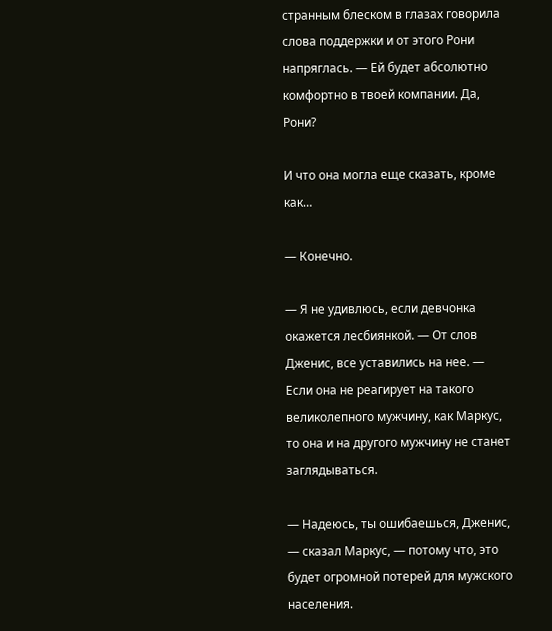странным блеском в глазах говорила слова поддержки и от этого Рони напряглась. — Ей будет абсолютно комфортно в твоей компании. Да, Рони?

И что она могла еще сказать, кроме как…

— Конечно.

— Я не удивлюсь, если девчонка окажется лесбиянкой. — От слов Дженис, все уставились на нее. — Если она не реагирует на такого великолепного мужчину, как Маркус, то она и на другого мужчину не станет заглядываться.

— Надеюсь, ты ошибаешься, Дженис, — сказал Маркус, — потому что, это будет огромной потерей для мужского населения.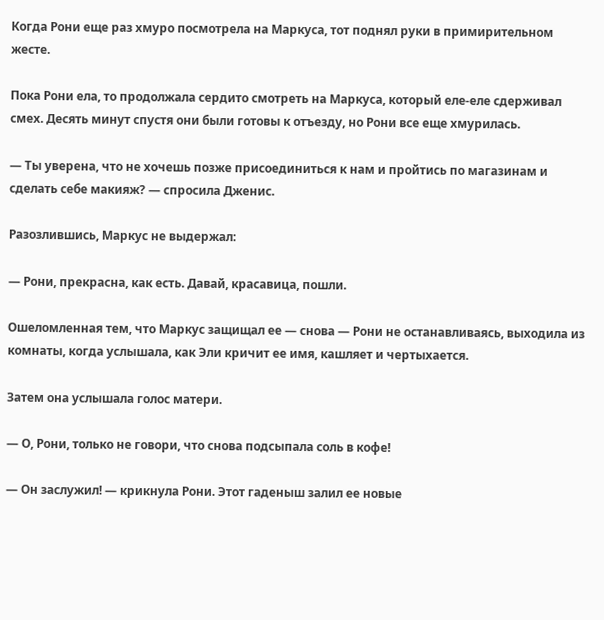Когда Рони еще раз хмуро посмотрела на Маркуса, тот поднял руки в примирительном жесте.

Пока Рони ела, то продолжала сердито смотреть на Маркуса, который еле-еле сдерживал смех. Десять минут спустя они были готовы к отъезду, но Рони все еще хмурилась.

— Ты уверена, что не хочешь позже присоединиться к нам и пройтись по магазинам и сделать себе макияж? — спросила Дженис.

Разозлившись, Маркус не выдержал:

— Рони, прекрасна, как есть. Давай, красавица, пошли.

Ошеломленная тем, что Маркус защищал ее — снова — Рони не останавливаясь, выходила из комнаты, когда услышала, как Эли кричит ее имя, кашляет и чертыхается.

Затем она услышала голос матери.

— О, Рони, только не говори, что снова подсыпала соль в кофе!

— Он заслужил! — крикнула Рони. Этот гаденыш залил ее новые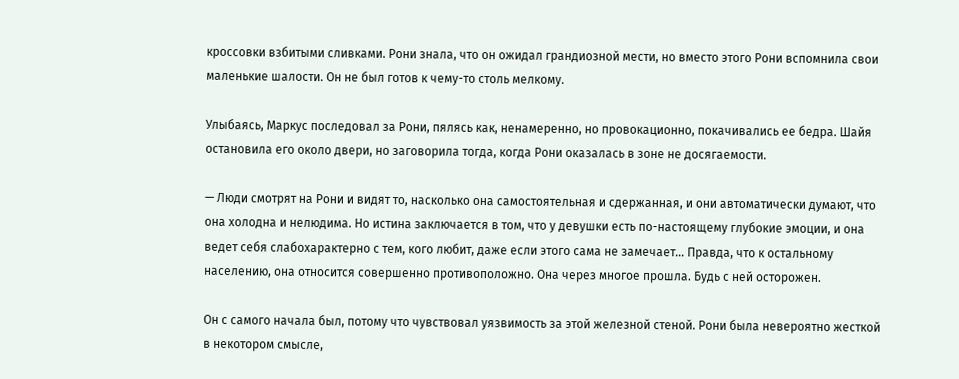кроссовки взбитыми сливками. Рони знала, что он ожидал грандиозной мести, но вместо этого Рони вспомнила свои маленькие шалости. Он не был готов к чему-то столь мелкому.

Улыбаясь, Маркус последовал за Рони, пялясь как, ненамеренно, но провокационно, покачивались ее бедра. Шайя остановила его около двери, но заговорила тогда, когда Рони оказалась в зоне не досягаемости.

— Люди смотрят на Рони и видят то, насколько она самостоятельная и сдержанная, и они автоматически думают, что она холодна и нелюдима. Но истина заключается в том, что у девушки есть по-настоящему глубокие эмоции, и она ведет себя слабохарактерно с тем, кого любит, даже если этого сама не замечает… Правда, что к остальному населению, она относится совершенно противоположно. Она через многое прошла. Будь с ней осторожен.

Он с самого начала был, потому что чувствовал уязвимость за этой железной стеной. Рони была невероятно жесткой в некотором смысле,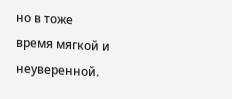но в тоже время мягкой и неуверенной.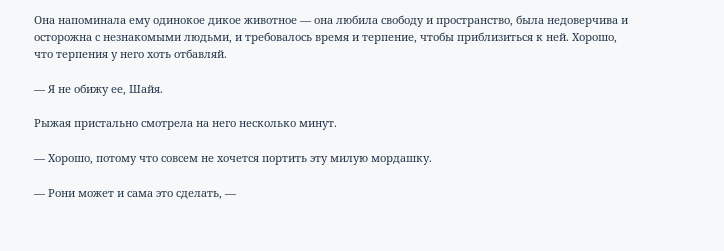Она напоминала ему одинокое дикое животное — она любила свободу и пространство, была недоверчива и осторожна с незнакомыми людьми, и требовалось время и терпение, чтобы приблизиться к ней. Хорошо, что терпения у него хоть отбавляй.

— Я не обижу ее, Шайя.

Рыжая пристально смотрела на него несколько минут.

— Хорошо, потому что совсем не хочется портить эту милую мордашку.

— Рони может и сама это сделать, —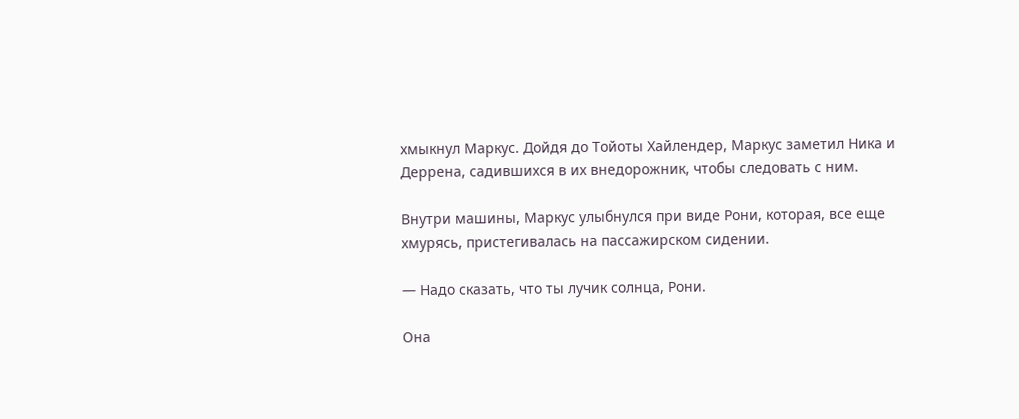хмыкнул Маркус. Дойдя до Тойоты Хайлендер, Маркус заметил Ника и Деррена, садившихся в их внедорожник, чтобы следовать с ним.

Внутри машины, Маркус улыбнулся при виде Рони, которая, все еще хмурясь, пристегивалась на пассажирском сидении.

— Надо сказать, что ты лучик солнца, Рони.

Она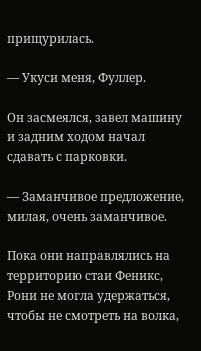прищурилась.

— Укуси меня, Фуллер.

Он засмеялся, завел машину и задним ходом начал сдавать с парковки.

— Заманчивое предложение, милая, очень заманчивое.

Пока они направлялись на территорию стаи Феникс, Рони не могла удержаться, чтобы не смотреть на волка,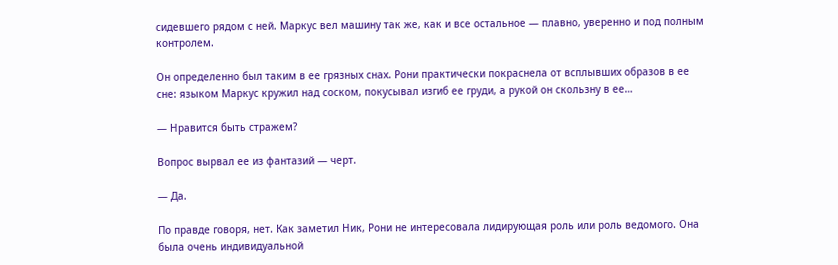сидевшего рядом с ней. Маркус вел машину так же, как и все остальное — плавно, уверенно и под полным контролем.

Он определенно был таким в ее грязных снах. Рони практически покраснела от всплывших образов в ее сне: языком Маркус кружил над соском, покусывал изгиб ее груди, а рукой он скользну в ее…

— Нравится быть стражем?

Вопрос вырвал ее из фантазий — черт.

— Да.

По правде говоря, нет. Как заметил Ник, Рони не интересовала лидирующая роль или роль ведомого. Она была очень индивидуальной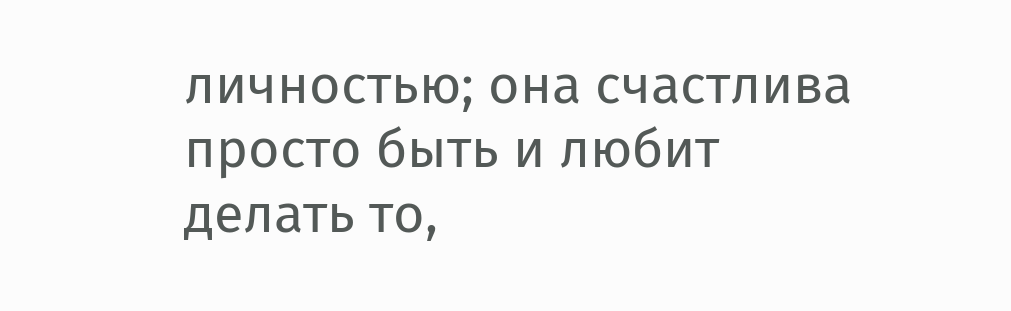личностью; она счастлива просто быть и любит делать то,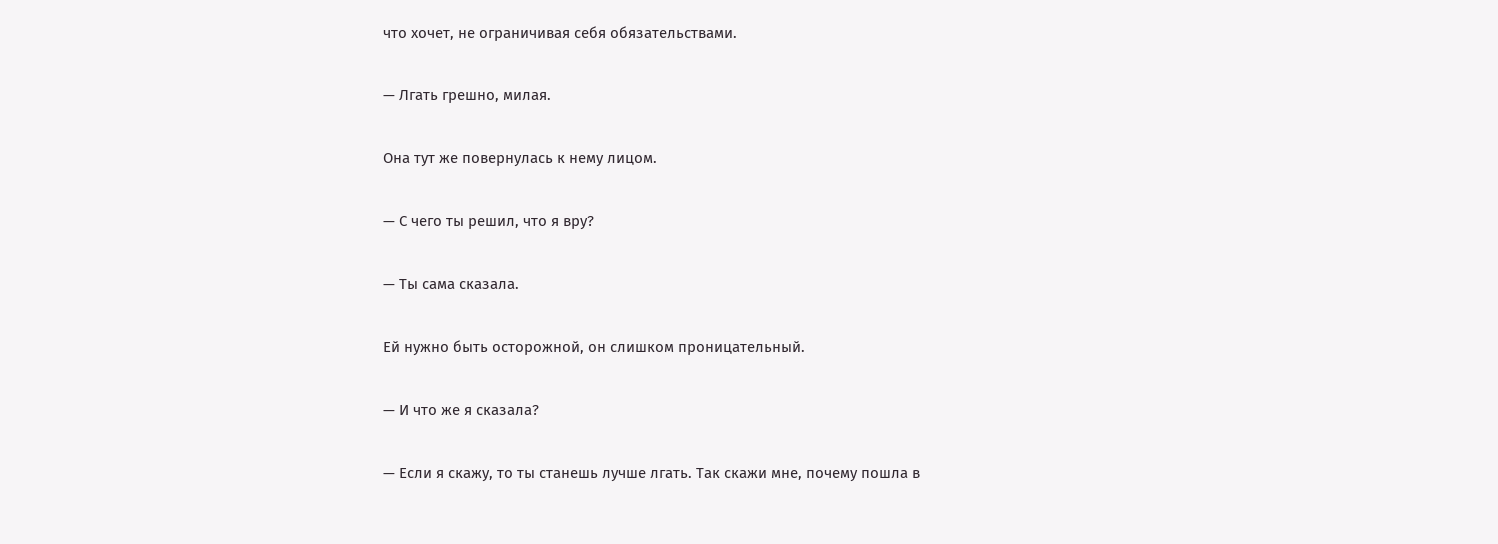что хочет, не ограничивая себя обязательствами.

— Лгать грешно, милая.

Она тут же повернулась к нему лицом.

— С чего ты решил, что я вру?

— Ты сама сказала.

Ей нужно быть осторожной, он слишком проницательный.

— И что же я сказала?

— Если я скажу, то ты станешь лучше лгать. Так скажи мне, почему пошла в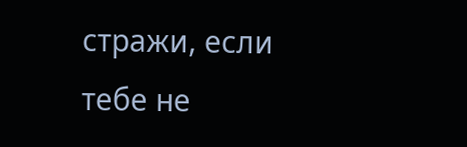стражи, если тебе не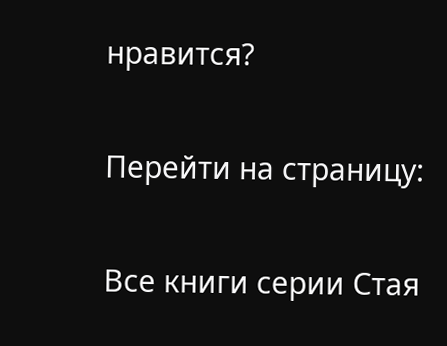нравится?

Перейти на страницу:

Все книги серии Стая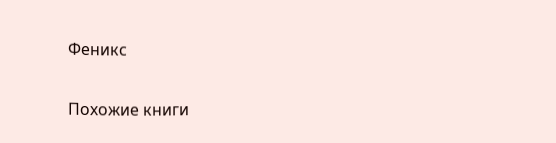Феникс

Похожие книги